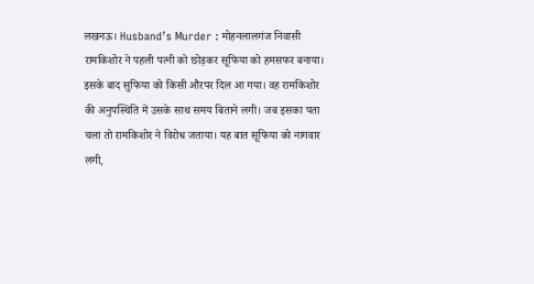लखनऊ। Husband’s Murder : मोहनलालगंज निवासी रामकिशोर ने पहली पत्नी को छोड़कर सूफिया को हमसफर बनाया। इसके बाद सुफिया को किसी औरपर दिल आ गया। वह रामकिशोर की अनुपस्थिति में उसके साथ समय बिताने लगी। जब इसका पता चला तो रामकिशोर ने विरोध जताया। यह बात सूफिया को नागवार लगी,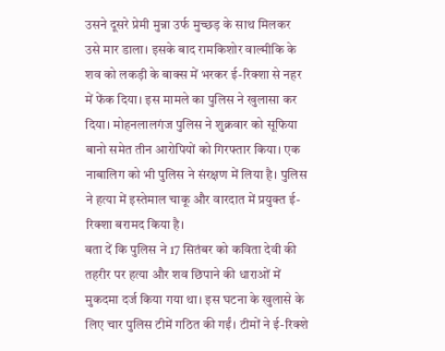उसने दूसरे प्रेमी मुन्ना उर्फ मुच्छड़ के साथ मिलकर उसे मार डाला। इसके बाद रामकिशोर वाल्मीकि के शव को लकड़ी के बाक्स में भरकर ई-रिक्शा से नहर में फेंक दिया। इस मामले का पुलिस ने खुलासा कर दिया। मोहनलालगंज पुलिस ने शुक्रवार को सूफिया बानो समेत तीन आरोपियों को गिरफ्तार किया। एक नाबालिग को भी पुलिस ने संरक्षण में लिया है। पुलिस ने हत्या में इस्तेमाल चाकू और वारदात में प्रयुक्त ई-रिक्शा बरामद किया है।
बता दें कि पुलिस ने 17 सितंबर को कविता देवी की तहरीर पर हत्या और शव छिपाने की धाराओं में मुकदमा दर्ज किया गया था। इस घटना के खुलासे के लिए चार पुलिस टीमें गठित की गईं। टीमों ने ई-रिक्शे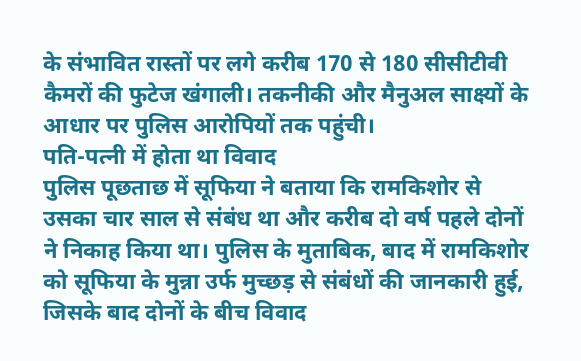के संभावित रास्तों पर लगे करीब 170 से 180 सीसीटीवी कैमरों की फुटेज खंगाली। तकनीकी और मैनुअल साक्ष्यों के आधार पर पुलिस आरोपियों तक पहुंची।
पति-पत्नी में होता था विवाद
पुलिस पूछताछ में सूफिया ने बताया कि रामकिशोर से उसका चार साल से संबंध था और करीब दो वर्ष पहले दोनों ने निकाह किया था। पुलिस के मुताबिक, बाद में रामकिशोर को सूफिया के मुन्ना उर्फ मुच्छड़ से संबंधों की जानकारी हुई, जिसके बाद दोनों के बीच विवाद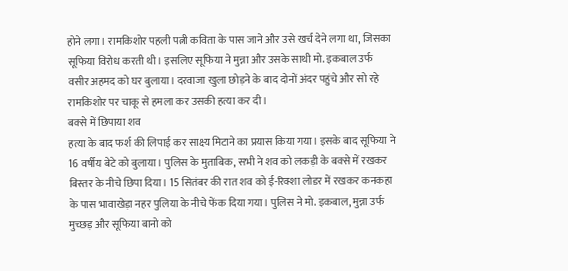होने लगा। रामकिशोर पहली पत्नी कविता के पास जाने और उसे खर्च देने लगा था, जिसका सूफिया विरोध करती थी। इसलिए सूफिया ने मुन्ना और उसके साथी मो. इकबाल उर्फ वसीर अहमद को घर बुलाया। दरवाजा खुला छोड़ने के बाद दोनों अंदर पहुंचे और सो रहे रामकिशोर पर चाकू से हमला कर उसकी हत्या कर दी।
बक्से में छिपाया शव
हत्या के बाद फर्श की लिपाई कर साक्ष्य मिटाने का प्रयास किया गया। इसके बाद सूफिया ने 16 वर्षीय बेटे को बुलाया। पुलिस के मुताबिक, सभी ने शव को लकड़ी के बक्से में रखकर बिस्तर के नीचे छिपा दिया। 15 सितंबर की रात शव को ई-रिक्शा लोडर में रखकर कनकहा के पास भावाखेड़ा नहर पुलिया के नीचे फेंक दिया गया। पुलिस ने मो. इकबाल, मुन्ना उर्फ मुच्छड़ और सूफिया बानो को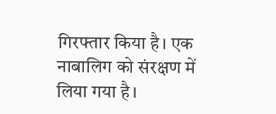गिरफ्तार किया है। एक नाबालिग को संरक्षण में लिया गया है।